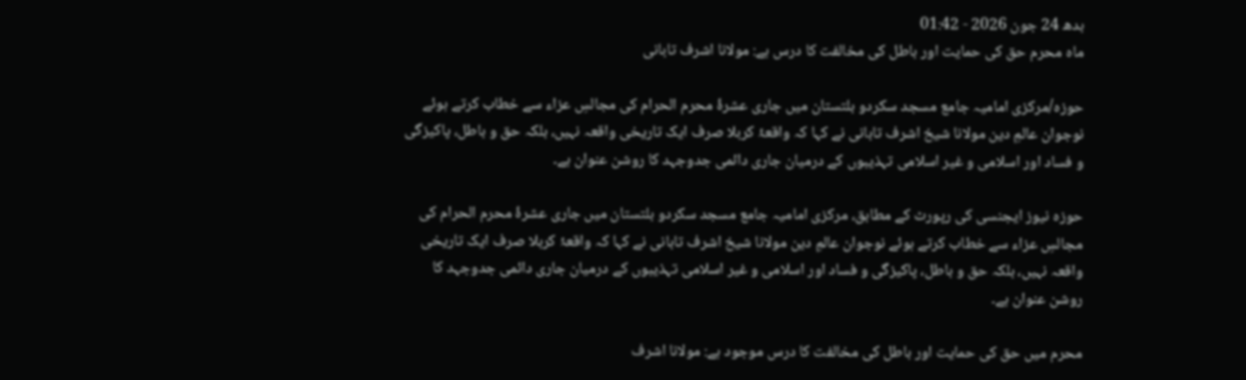بدھ 24 جون 2026 - 01:42
ماہ محرم حق کی حمایت اور باطل کی مخالفت کا درس ہے: مولانا اشرف تابانی

حوزہ/مرکزی امامیہ جامع مسجد سکردو بلتستان میں جاری عشرۂ محرم الحرام کی مجالسِ عزاء سے خطاب کرتے ہوئے نوجوان عالمِ دین مولانا شیخ اشرف تابانی نے کہا کہ واقعۂ کربلا صرف ایک تاریخی واقعہ نہیں، بلکہ حق و باطل، پاکیزگی و فساد اور اسلامی و غیر اسلامی تہذیبوں کے درمیان جاری دائمی جدوجہد کا روشن عنوان ہے۔

حوزہ نیوز ایجنسی کی رپورٹ کے مطابق، مرکزی امامیہ جامع مسجد سکردو بلتستان میں جاری عشرۂ محرم الحرام کی مجالسِ عزاء سے خطاب کرتے ہوئے نوجوان عالمِ دین مولانا شیخ اشرف تابانی نے کہا کہ واقعۂ کربلا صرف ایک تاریخی واقعہ نہیں، بلکہ حق و باطل، پاکیزگی و فساد اور اسلامی و غیر اسلامی تہذیبوں کے درمیان جاری دائمی جدوجہد کا روشن عنوان ہے۔

محرم میں حق کی حمایت اور باطل کی مخالفت کا درس موجود ہے: مولانا اشرف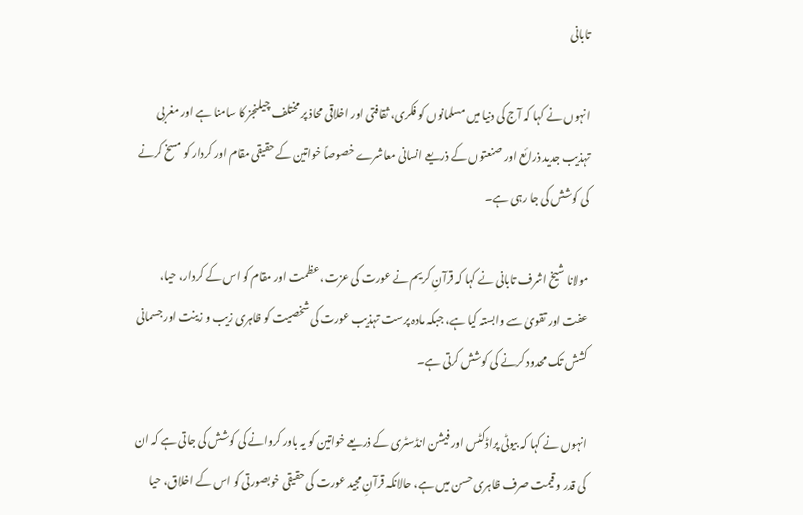تابانی

انہوں نے کہا کہ آج کی دنیا میں مسلمانوں کو فکری، ثقافتی اور اخلاقی محاذ پر مختلف چیلنجز کا سامنا ہے اور مغربی تہذیب جدید ذرائع اور صنعتوں کے ذریعے انسانی معاشرے خصوصاً خواتین کے حقیقی مقام اور کردار کو مسخ کرنے کی کوشش کی جا رہی ہے۔

مولانا شیخ اشرف تابانی نے کہا کہ قرآنِ کریم نے عورت کی عزت، عظمت اور مقام کو اس کے کردار، حیا، عفت اور تقویٰ سے وابستہ کیا ہے، جبکہ مادہ پرست تہذیب عورت کی شخصیت کو ظاہری زیب و زینت اور جسمانی کشش تک محدود کرنے کی کوشش کرتی ہے۔

انہوں نے کہا کہ بیوٹی پراڈکٹس اور فیشن انڈسٹری کے ذریعے خواتین کو یہ باور کروانے کی کوشش کی جاتی ہے کہ ان کی قدر و قیمت صرف ظاہری حسن میں ہے، حالانکہ قرآنِ مجید عورت کی حقیقی خوبصورتی کو اس کے اخلاق، حیا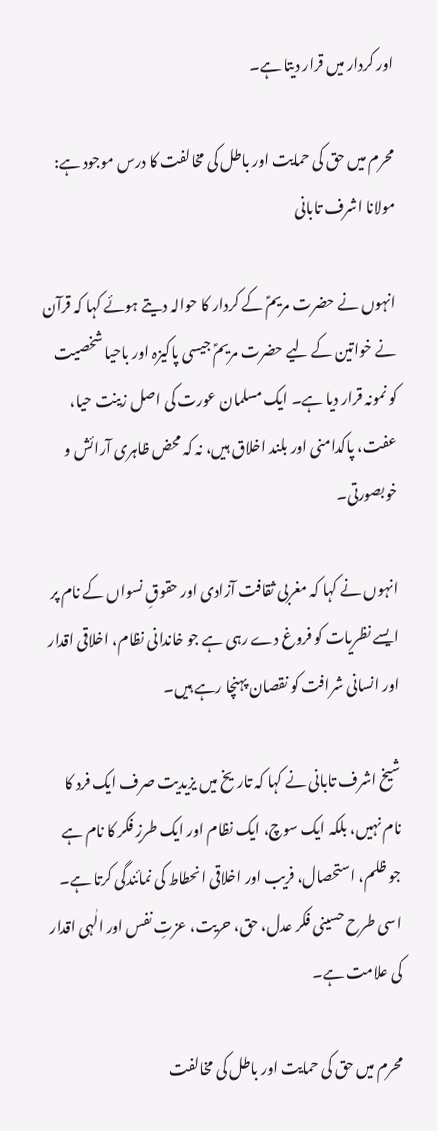اور کردار میں قرار دیتا ہے۔

محرم میں حق کی حمایت اور باطل کی مخالفت کا درس موجود ہے: مولانا اشرف تابانی

انہوں نے حضرت مریمؑ کے کردار کا حوالہ دیتے ہوئے کہا کہ قرآن نے خواتین کے لیے حضرت مریمؑ جیسی پاکیزہ اور باحیا شخصیت کو نمونہ قرار دیا ہے۔ ایک مسلمان عورت کی اصل زینت حیا، عفت، پاکدامنی اور بلند اخلاق ہیں، نہ کہ محض ظاہری آرائش و خوبصورتی۔

انہوں نے کہا کہ مغربی ثقافت آزادی اور حقوقِ نسواں کے نام پر ایسے نظریات کو فروغ دے رہی ہے جو خاندانی نظام، اخلاقی اقدار اور انسانی شرافت کو نقصان پہنچا رہے ہیں۔

شیخ اشرف تابانی نے کہا کہ تاریخ میں یزیدیت صرف ایک فرد کا نام نہیں، بلکہ ایک سوچ، ایک نظام اور ایک طرزِ فکر کا نام ہے جو ظلم، استحصال، فریب اور اخلاقی انحطاط کی نمائندگی کرتا ہے۔ اسی طرح حسینی فکر عدل، حق، حریت، عزتِ نفس اور الٰہی اقدار کی علامت ہے۔

محرم میں حق کی حمایت اور باطل کی مخالفت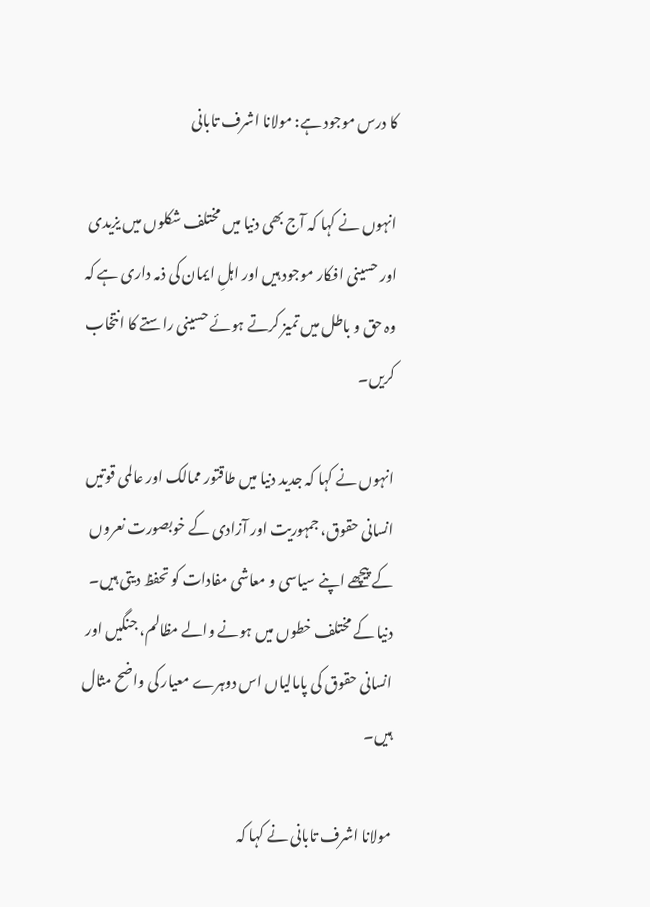کا درس موجود ہے: مولانا اشرف تابانی

انہوں نے کہا کہ آج بھی دنیا میں مختلف شکلوں میں یزیدی اور حسینی افکار موجود ہیں اور اہلِ ایمان کی ذمہ داری ہے کہ وہ حق و باطل میں تمیز کرتے ہوئے حسینی راستے کا انتخاب کریں۔

انہوں نے کہا کہ جدید دنیا میں طاقتور ممالک اور عالمی قوتیں انسانی حقوق، جمہوریت اور آزادی کے خوبصورت نعروں کے پیچھے اپنے سیاسی و معاشی مفادات کو تحفظ دیتی ہیں۔ دنیا کے مختلف خطوں میں ہونے والے مظالم، جنگیں اور انسانی حقوق کی پامالیاں اس دوہرے معیار کی واضح مثال ہیں۔

مولانا اشرف تابانی نے کہا کہ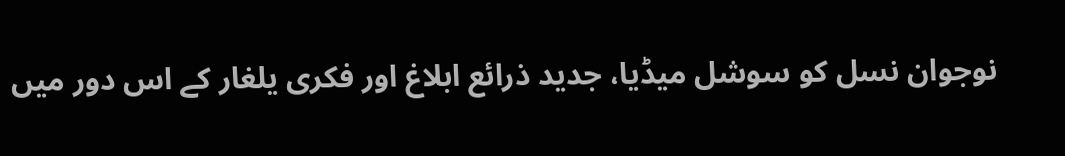نوجوان نسل کو سوشل میڈیا، جدید ذرائع ابلاغ اور فکری یلغار کے اس دور میں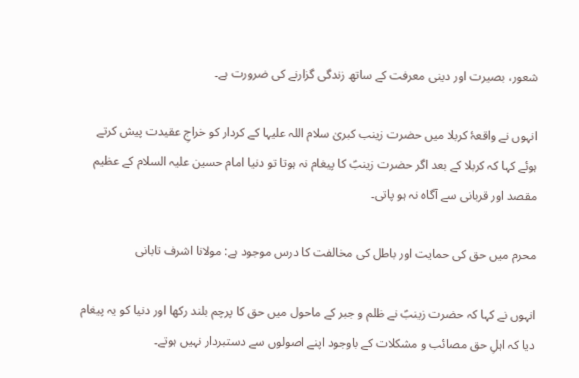شعور، بصیرت اور دینی معرفت کے ساتھ زندگی گزارنے کی ضرورت ہے۔

انہوں نے واقعۂ کربلا میں حضرت زینب کبریٰ سلام اللہ علیہا کے کردار کو خراجِ عقیدت پیش کرتے ہوئے کہا کہ کربلا کے بعد اگر حضرت زینبؑ کا پیغام نہ ہوتا تو دنیا امام حسین علیہ السلام کے عظیم مقصد اور قربانی سے آگاہ نہ ہو پاتی۔

محرم میں حق کی حمایت اور باطل کی مخالفت کا درس موجود ہے: مولانا اشرف تابانی

انہوں نے کہا کہ حضرت زینبؑ نے ظلم و جبر کے ماحول میں حق کا پرچم بلند رکھا اور دنیا کو یہ پیغام دیا کہ اہلِ حق مصائب و مشکلات کے باوجود اپنے اصولوں سے دستبردار نہیں ہوتے۔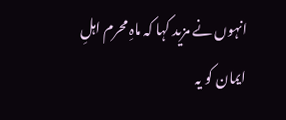انہوں نے مزید کہا کہ ماہِ محرم اہلِ ایمان کو یہ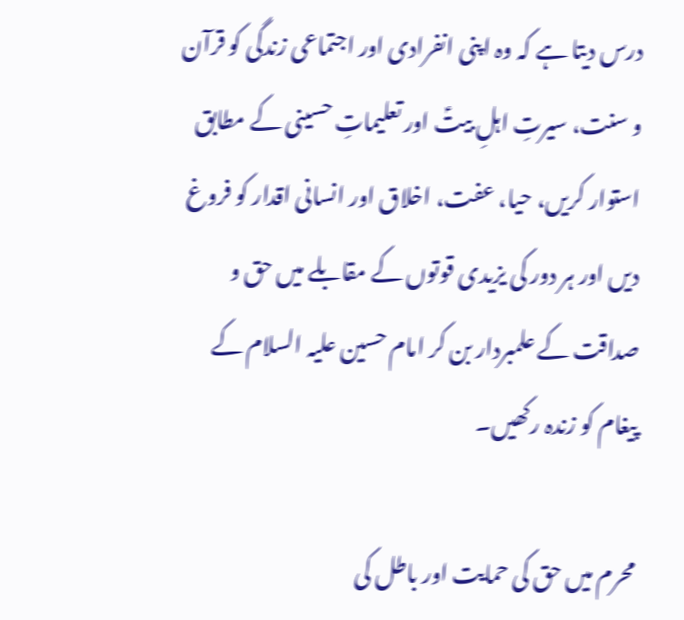درس دیتا ہے کہ وہ اپنی انفرادی اور اجتماعی زندگی کو قرآن و سنت، سیرتِ اہلِ بیتؑ اور تعلیماتِ حسینی کے مطابق استوار کریں، حیا، عفت، اخلاق اور انسانی اقدار کو فروغ دیں اور ہر دور کی یزیدی قوتوں کے مقابلے میں حق و صداقت کے علمبردار بن کر امام حسین علیہ السلام کے پیغام کو زندہ رکھیں۔

محرم میں حق کی حمایت اور باطل کی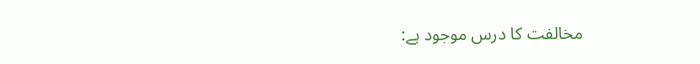مخالفت کا درس موجود ہے: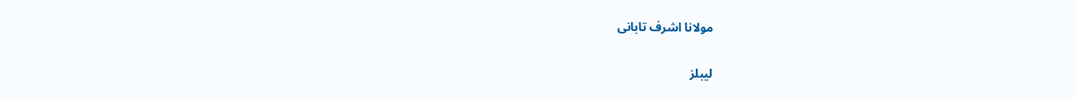مولانا اشرف تابانی

لیبلز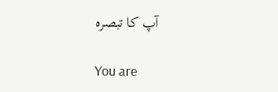آپ کا تبصرہ

You are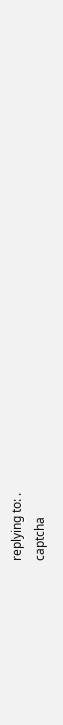replying to: .
captcha